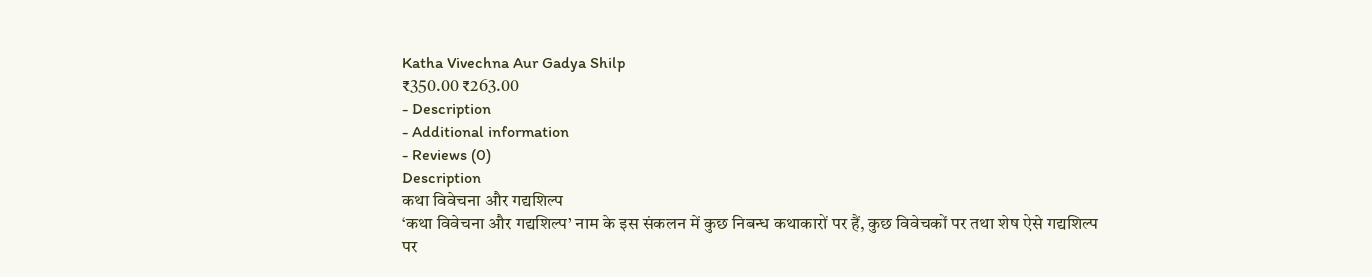Katha Vivechna Aur Gadya Shilp
₹350.00 ₹263.00
- Description
- Additional information
- Reviews (0)
Description
कथा विवेचना और गद्यशिल्प
‘कथा विवेचना और गद्यशिल्प’ नाम के इस संकलन में कुछ निबन्ध कथाकारों पर हैं, कुछ विवेचकों पर तथा शेष ऐसे गद्यशिल्प पर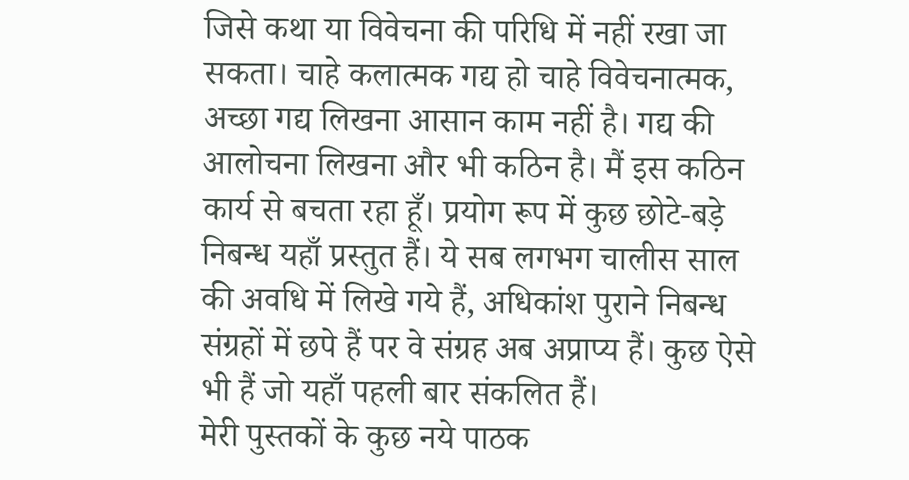जिसे कथा या विवेचना की परिधि में नहीं रखा जा सकता। चाहे कलात्मक गद्य हो चाहे विवेचनात्मक, अच्छा गद्य लिखना आसान काम नहीं है। गद्य की आलोचना लिखना और भी कठिन है। मैं इस कठिन कार्य से बचता रहा हूँ। प्रयोग रूप में कुछ छोटे-बड़े निबन्ध यहाँ प्रस्तुत हैं। ये सब लगभग चालीस साल की अवधि में लिखे गये हैं, अधिकांश पुराने निबन्ध संग्रहों में छपे हैं पर वे संग्रह अब अप्राप्य हैं। कुछ ऐसे भी हैं जो यहाँ पहली बार संकलित हैं।
मेरी पुस्तकों के कुछ नये पाठक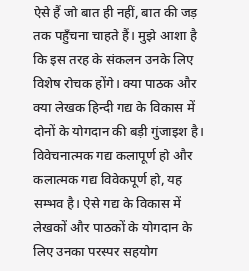ऐसे हैं जो बात ही नहीं, बात की जड़ तक पहुँचना चाहते हैं। मुझे आशा है कि इस तरह के संकलन उनके लिए विशेष रोचक होंगे। क्या पाठक और क्या लेखक हिन्दी गद्य के विकास में दोनों के योगदान की बड़ी गुंजाइश है। विवेचनात्मक गद्य कलापूर्ण हो और कलात्मक गद्य विवेकपूर्ण हो, यह सम्भव है। ऐसे गद्य के विकास में लेखकों और पाठकों के योगदान के लिए उनका परस्पर सहयोग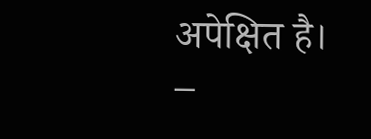अपेक्षित है।
–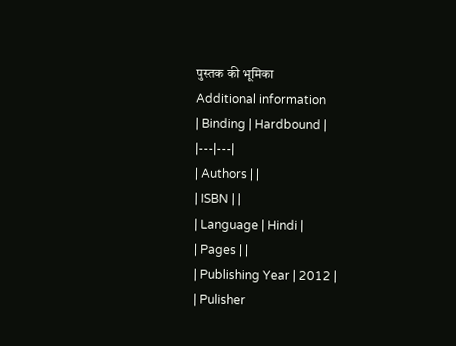पुस्तक की भूमिका
Additional information
| Binding | Hardbound |
|---|---|
| Authors | |
| ISBN | |
| Language | Hindi |
| Pages | |
| Publishing Year | 2012 |
| Pulisher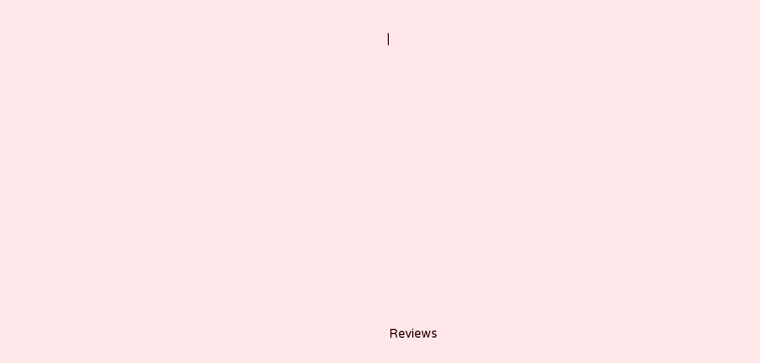|











Reviews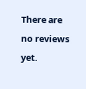There are no reviews yet.